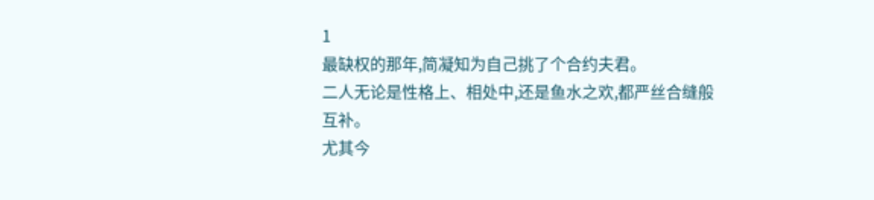1
最缺权的那年,简凝知为自己挑了个合约夫君。
二人无论是性格上、相处中,还是鱼水之欢,都严丝合缝般互补。
尤其今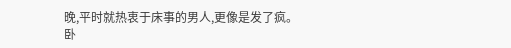晚,平时就热衷于床事的男人,更像是发了疯。
卧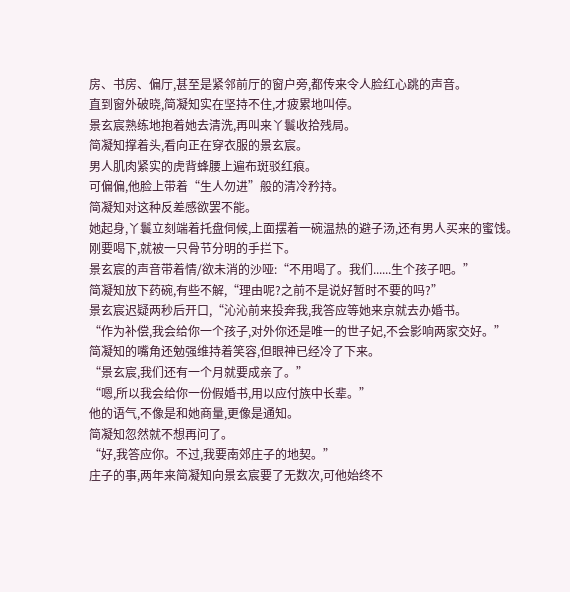房、书房、偏厅,甚至是紧邻前厅的窗户旁,都传来令人脸红心跳的声音。
直到窗外破晓,简凝知实在坚持不住,才疲累地叫停。
景玄宸熟练地抱着她去清洗,再叫来丫鬟收拾残局。
简凝知撑着头,看向正在穿衣服的景玄宸。
男人肌肉紧实的虎背蜂腰上遍布斑驳红痕。
可偏偏,他脸上带着“生人勿进”般的清冷矜持。
简凝知对这种反差感欲罢不能。
她起身,丫鬟立刻端着托盘伺候,上面摆着一碗温热的避子汤,还有男人买来的蜜饯。
刚要喝下,就被一只骨节分明的手拦下。
景玄宸的声音带着情/欲未消的沙哑:“不用喝了。我们......生个孩子吧。”
简凝知放下药碗,有些不解,“理由呢?之前不是说好暂时不要的吗?”
景玄宸迟疑两秒后开口,“沁沁前来投奔我,我答应等她来京就去办婚书。
“作为补偿,我会给你一个孩子,对外你还是唯一的世子妃,不会影响两家交好。”
简凝知的嘴角还勉强维持着笑容,但眼神已经冷了下来。
“景玄宸,我们还有一个月就要成亲了。”
“嗯,所以我会给你一份假婚书,用以应付族中长辈。”
他的语气,不像是和她商量,更像是通知。
简凝知忽然就不想再问了。
“好,我答应你。不过,我要南郊庄子的地契。”
庄子的事,两年来简凝知向景玄宸要了无数次,可他始终不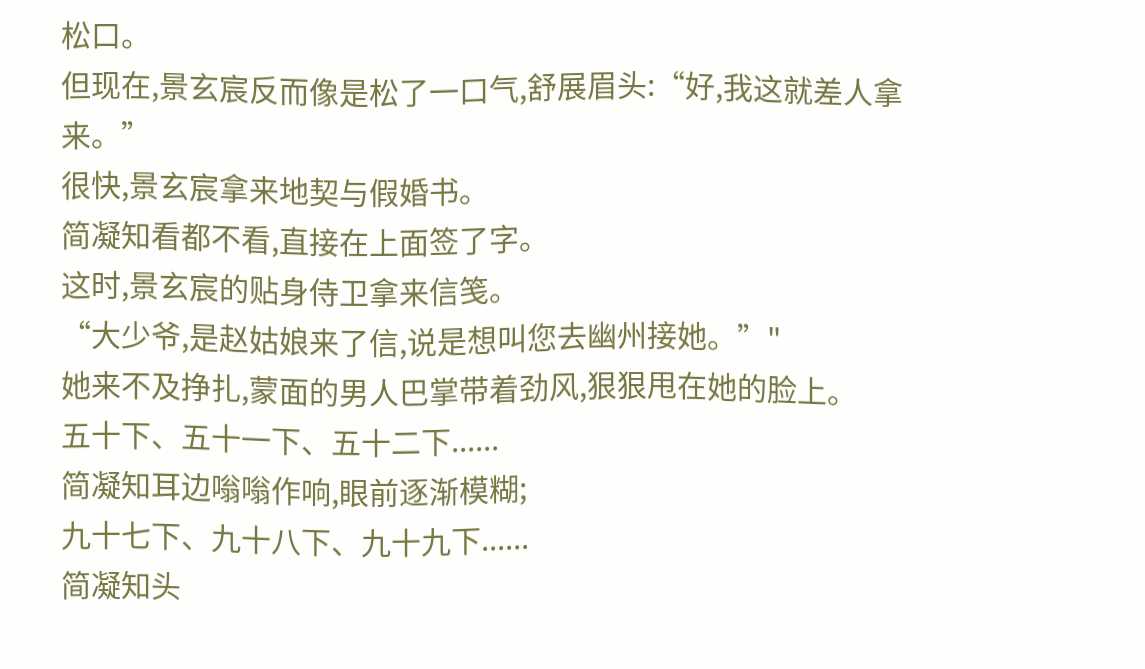松口。
但现在,景玄宸反而像是松了一口气,舒展眉头:“好,我这就差人拿来。”
很快,景玄宸拿来地契与假婚书。
简凝知看都不看,直接在上面签了字。
这时,景玄宸的贴身侍卫拿来信笺。
“大少爷,是赵姑娘来了信,说是想叫您去幽州接她。”"
她来不及挣扎,蒙面的男人巴掌带着劲风,狠狠甩在她的脸上。
五十下、五十一下、五十二下......
简凝知耳边嗡嗡作响,眼前逐渐模糊;
九十七下、九十八下、九十九下......
简凝知头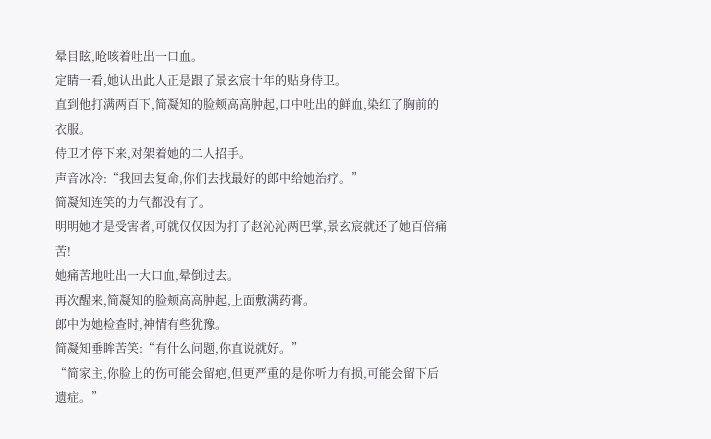晕目眩,呛咳着吐出一口血。
定睛一看,她认出此人正是跟了景玄宸十年的贴身侍卫。
直到他打满两百下,简凝知的脸颊高高肿起,口中吐出的鲜血,染红了胸前的衣服。
侍卫才停下来,对架着她的二人招手。
声音冰冷:“我回去复命,你们去找最好的郎中给她治疗。”
简凝知连笑的力气都没有了。
明明她才是受害者,可就仅仅因为打了赵沁沁两巴掌,景玄宸就还了她百倍痛苦!
她痛苦地吐出一大口血,晕倒过去。
再次醒来,简凝知的脸颊高高肿起,上面敷满药膏。
郎中为她检查时,神情有些犹豫。
简凝知垂眸苦笑:“有什么问题,你直说就好。”
“简家主,你脸上的伤可能会留疤,但更严重的是你听力有损,可能会留下后遗症。”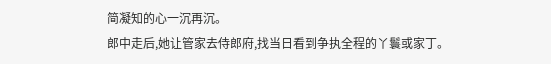简凝知的心一沉再沉。
郎中走后,她让管家去侍郎府,找当日看到争执全程的丫鬟或家丁。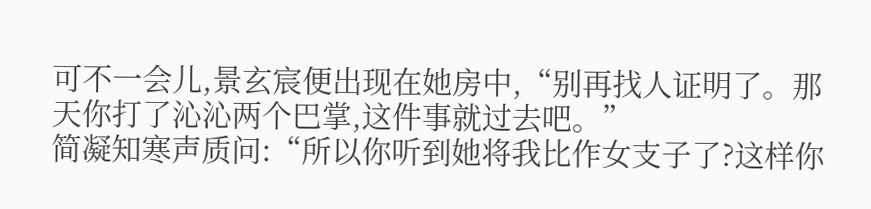可不一会儿,景玄宸便出现在她房中,“别再找人证明了。那天你打了沁沁两个巴掌,这件事就过去吧。”
简凝知寒声质问:“所以你听到她将我比作女支子了?这样你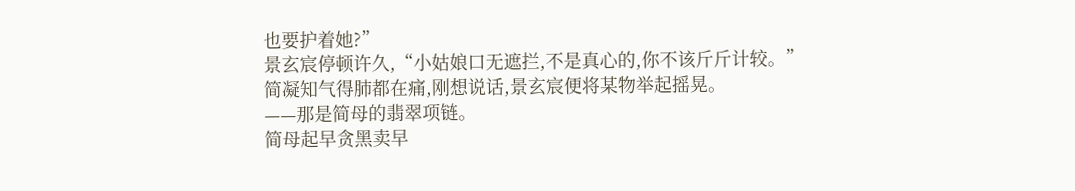也要护着她?”
景玄宸停顿许久,“小姑娘口无遮拦,不是真心的,你不该斤斤计较。”
简凝知气得肺都在痛,刚想说话,景玄宸便将某物举起摇晃。
——那是简母的翡翠项链。
简母起早贪黑卖早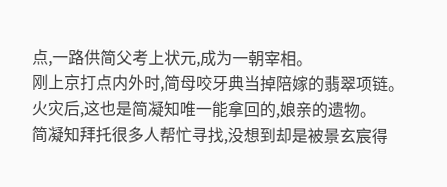点,一路供简父考上状元,成为一朝宰相。
刚上京打点内外时,简母咬牙典当掉陪嫁的翡翠项链。
火灾后,这也是简凝知唯一能拿回的,娘亲的遗物。
简凝知拜托很多人帮忙寻找,没想到却是被景玄宸得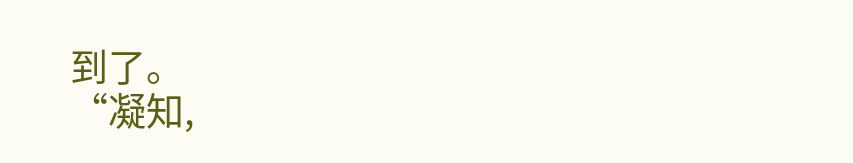到了。
“凝知,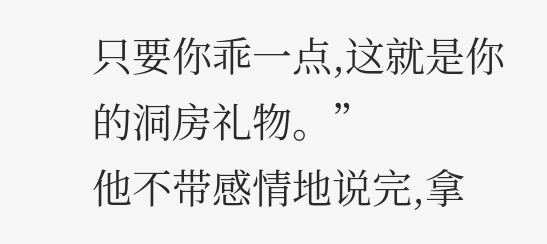只要你乖一点,这就是你的洞房礼物。”
他不带感情地说完,拿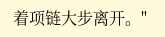着项链大步离开。"